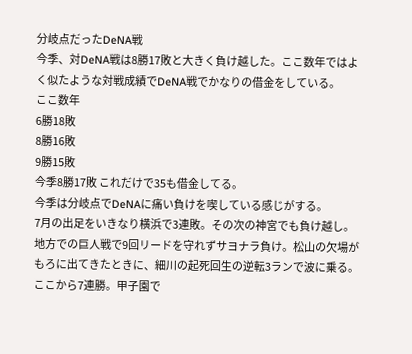分岐点だったDeNA戦
今季、対DeNA戦は8勝17敗と大きく負け越した。ここ数年ではよく似たような対戦成績でDeNA戦でかなりの借金をしている。
ここ数年
6勝18敗
8勝16敗
9勝15敗
今季8勝17敗 これだけで35も借金してる。
今季は分岐点でDeNAに痛い負けを喫している感じがする。
7月の出足をいきなり横浜で3連敗。その次の神宮でも負け越し。地方での巨人戦で9回リードを守れずサヨナラ負け。松山の欠場がもろに出てきたときに、細川の起死回生の逆転3ランで波に乗る。
ここから7連勝。甲子園で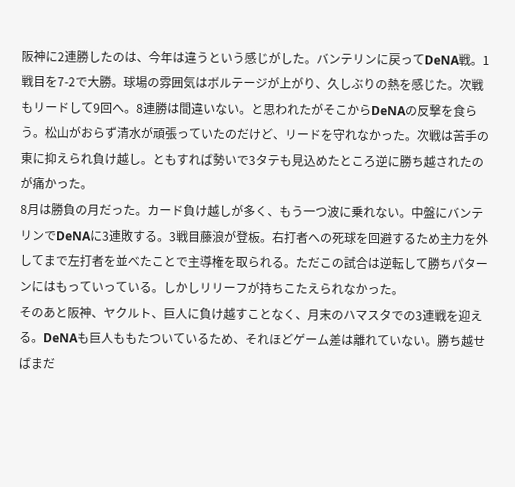阪神に2連勝したのは、今年は違うという感じがした。バンテリンに戻ってDeNA戦。1戦目を7-2で大勝。球場の雰囲気はボルテージが上がり、久しぶりの熱を感じた。次戦もリードして9回へ。8連勝は間違いない。と思われたがそこからDeNAの反撃を食らう。松山がおらず清水が頑張っていたのだけど、リードを守れなかった。次戦は苦手の東に抑えられ負け越し。ともすれば勢いで3タテも見込めたところ逆に勝ち越されたのが痛かった。
8月は勝負の月だった。カード負け越しが多く、もう一つ波に乗れない。中盤にバンテリンでDeNAに3連敗する。3戦目藤浪が登板。右打者への死球を回避するため主力を外してまで左打者を並べたことで主導権を取られる。ただこの試合は逆転して勝ちパターンにはもっていっている。しかしリリーフが持ちこたえられなかった。
そのあと阪神、ヤクルト、巨人に負け越すことなく、月末のハマスタでの3連戦を迎える。DeNAも巨人ももたついているため、それほどゲーム差は離れていない。勝ち越せばまだ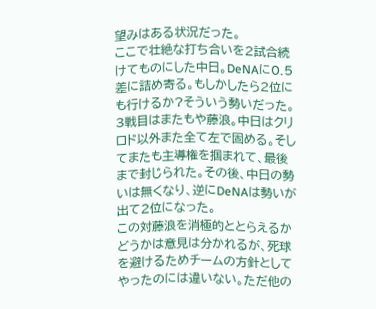望みはある状況だった。
ここで壮絶な打ち合いを2試合続けてものにした中日。DeNAに0.5差に詰め寄る。もしかしたら2位にも行けるか?そういう勢いだった。
3戦目はまたもや藤浪。中日はクリロド以外また全て左で固める。そしてまたも主導権を掴まれて、最後まで封じられた。その後、中日の勢いは無くなり、逆にDeNAは勢いが出て2位になった。
この対藤浪を消極的ととらえるかどうかは意見は分かれるが、死球を避けるためチームの方針としてやったのには違いない。ただ他の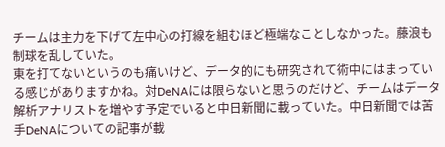チームは主力を下げて左中心の打線を組むほど極端なことしなかった。藤浪も制球を乱していた。
東を打てないというのも痛いけど、データ的にも研究されて術中にはまっている感じがありますかね。対DeNAには限らないと思うのだけど、チームはデータ解析アナリストを増やす予定でいると中日新聞に載っていた。中日新聞では苦手DeNAについての記事が載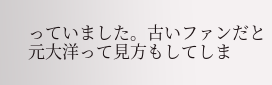っていました。古いファンだと元大洋って見方もしてしま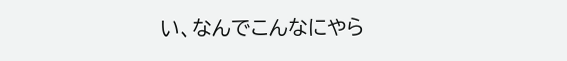い、なんでこんなにやら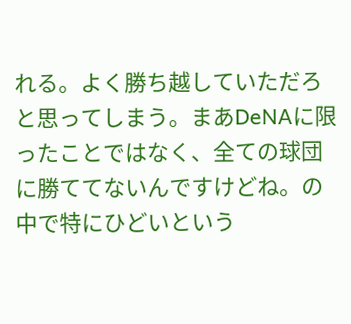れる。よく勝ち越していただろと思ってしまう。まあDeNAに限ったことではなく、全ての球団に勝ててないんですけどね。の中で特にひどいという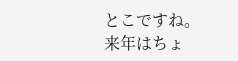とこですね。
来年はちょ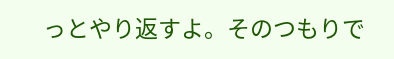っとやり返すよ。そのつもりで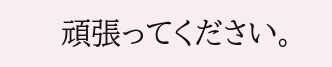頑張ってください。